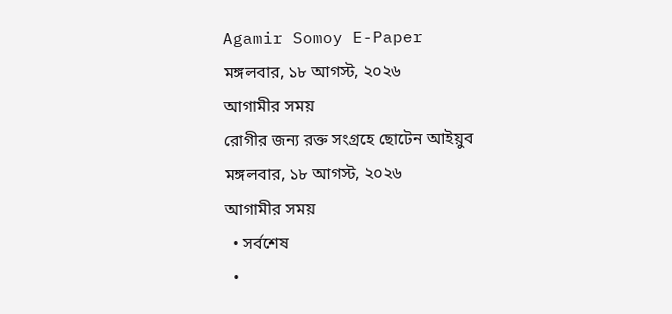Agamir Somoy E-Paper
মঙ্গলবার, ১৮ আগস্ট, ২০২৬
আগামীর সময়
রোগীর জন্য রক্ত সংগ্রহে ছোটেন আইয়ুব
মঙ্গলবার, ১৮ আগস্ট, ২০২৬
আগামীর সময়
  • সর্বশেষ
  •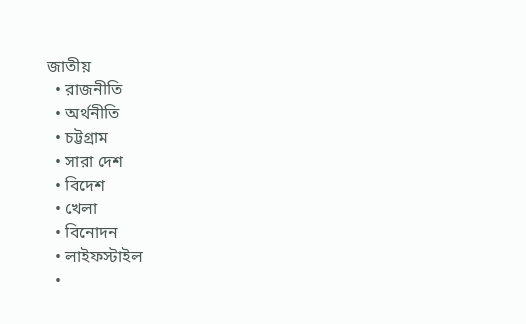জাতীয়
  • রাজনীতি
  • অর্থনীতি
  • চট্টগ্রাম
  • সারা দেশ
  • বিদেশ
  • খেলা
  • বিনোদন
  • লাইফস্টাইল
  •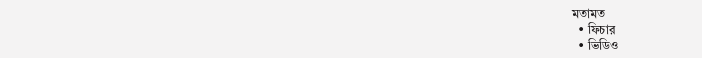মতামত
  • ফিচার
  • ভিডিও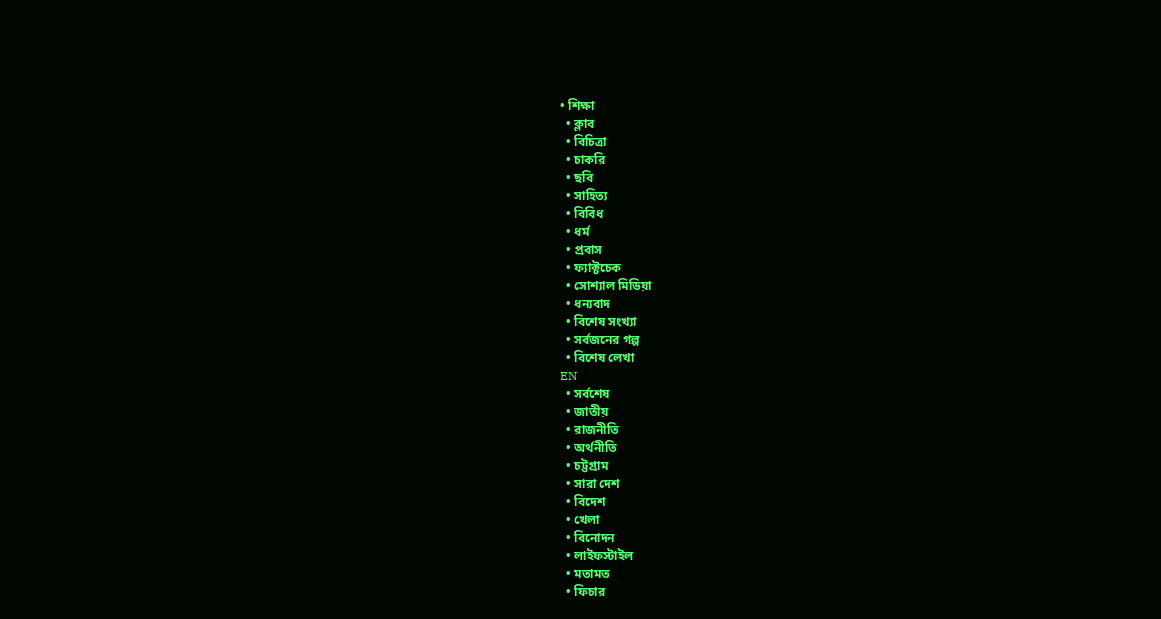• শিক্ষা
  • ক্লাব
  • বিচিত্রা
  • চাকরি
  • ছবি
  • সাহিত্য
  • বিবিধ
  • ধর্ম
  • প্রবাস
  • ফ্যাক্টচেক
  • সোশ্যাল মিডিয়া
  • ধন্যবাদ
  • বিশেষ সংখ্যা
  • সর্বজনের গল্প
  • বিশেষ লেখা
EN
  • সর্বশেষ
  • জাতীয়
  • রাজনীতি
  • অর্থনীতি
  • চট্টগ্রাম
  • সারা দেশ
  • বিদেশ
  • খেলা
  • বিনোদন
  • লাইফস্টাইল
  • মতামত
  • ফিচার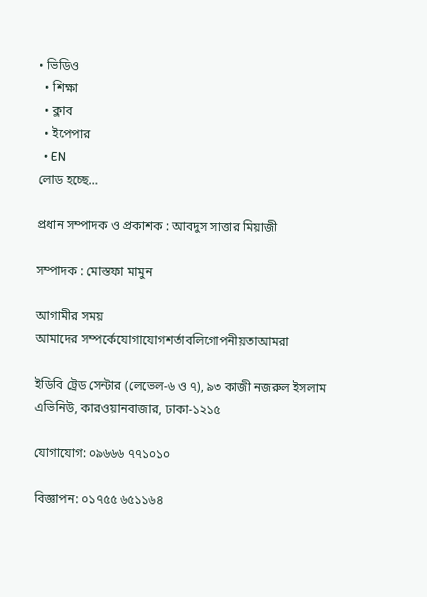• ভিডিও
  • শিক্ষা
  • ক্লাব
  • ইপেপার
  • EN
লোড হচ্ছে…

প্রধান সম্পাদক ও প্রকাশক : আবদুস সাত্তার মিয়াজী

সম্পাদক : মোস্তফা মামুন

আগামীর সময়
আমাদের সম্পর্কেযোগাযোগশর্তাবলিগোপনীয়তাআমরা

ইডিবি ট্রেড সেন্টার (লেভেল-৬ ও ৭), ৯৩ কাজী নজরুল ইসলাম এভিনিউ, কারওয়ানবাজার, ঢাকা-১২১৫

যোগাযোগ: ০৯৬৬৬ ৭৭১০১০

বিজ্ঞাপন: ০১৭৫৫ ৬৫১১৬৪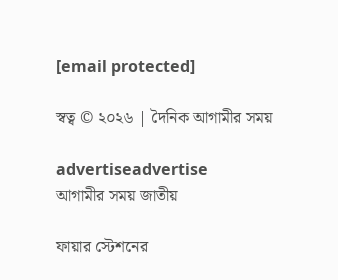[email protected]

স্বত্ব © ২০২৬ | দৈনিক আগামীর সময়

advertiseadvertise
আগামীর সময় জাতীয়

ফায়ার স্টেশনের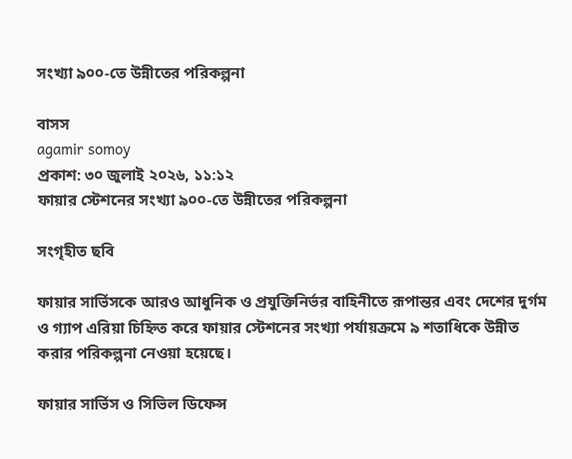সংখ্যা ৯০০-তে উন্নীতের পরিকল্পনা

বাসস
agamir somoy
প্রকাশ: ৩০ জুলাই ২০২৬, ১১:১২
ফায়ার স্টেশনের সংখ্যা ৯০০-তে উন্নীতের পরিকল্পনা

সংগৃহীত ছবি

ফায়ার সার্ভিসকে আরও আধুনিক ও প্রযুক্তিনির্ভর বাহিনীতে রূপান্তর এবং দেশের দুর্গম ও গ্যাপ এরিয়া চিহ্নিত করে ফায়ার স্টেশনের সংখ্যা পর্যায়ক্রমে ৯ শতাধিকে উন্নীত করার পরিকল্পনা নেওয়া হয়েছে।

ফায়ার সার্ভিস ও সিভিল ডিফেন্স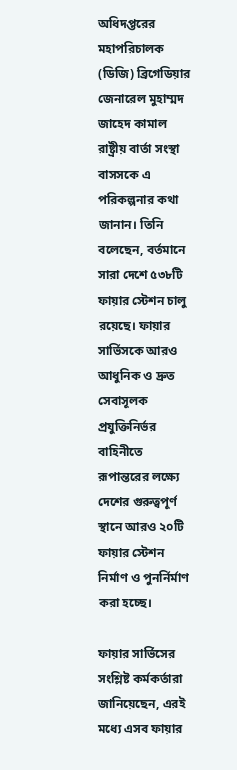অধিদপ্তরের মহাপরিচালক (ডিজি) ব্রিগেডিয়ার জেনারেল মুহাম্মদ জাহেদ কামাল রাষ্ট্রীয় বার্তা সংস্থা বাসসকে এ পরিকল্পনার কথা জানান। তিনি বলেছেন, বর্তমানে সারা দেশে ৫৩৮টি ফায়ার স্টেশন চালু রয়েছে। ফায়ার সার্ভিসকে আরও আধুনিক ও দ্রুত সেবাসূলক প্রযুক্তিনির্ভর বাহিনীতে রূপান্তরের লক্ষ্যে দেশের গুরুত্বপূর্ণ স্থানে আরও ২০টি ফায়ার স্টেশন নির্মাণ ও পুনর্নির্মাণ করা হচ্ছে।

ফায়ার সার্ভিসের সংশ্লিষ্ট কর্মকর্তারা জানিয়েছেন, এরই মধ্যে এসব ফায়ার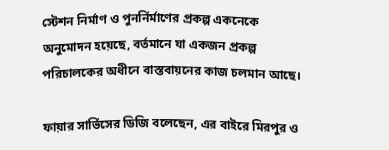স্টেশন নির্মাণ ও পুনর্নির্মাণের প্রকল্প একনেকে অনুমোদন হয়েছে, বর্তমানে যা একজন প্রকল্প পরিচালকের অধীনে বাস্তবায়নের কাজ চলমান আছে।

ফায়ার সার্ভিসের ডিজি বলেছেন, এর বাইরে মিরপুর ও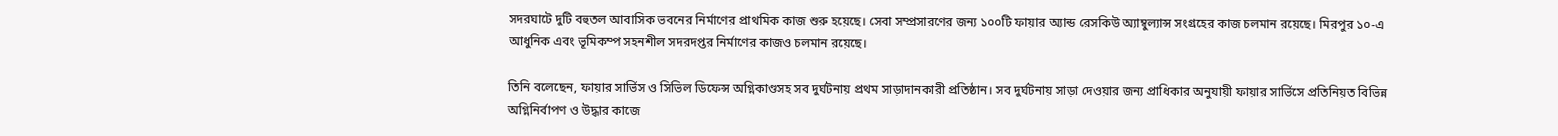সদরঘাটে দুটি বহুতল আবাসিক ভবনের নির্মাণের প্রাথমিক কাজ শুরু হয়েছে। সেবা সম্প্রসারণের জন্য ১০০টি ফায়ার অ্যান্ড রেসকিউ অ্যাম্বুল্যান্স সংগ্রহের কাজ চলমান রয়েছে। মিরপুর ১০-এ আধুনিক এবং ভূমিকম্প সহনশীল সদরদপ্তর নির্মাণের কাজও চলমান রয়েছে।

তিনি বলেছেন, ফায়ার সার্ভিস ও সিভিল ডিফেন্স অগ্নিকাণ্ডসহ সব দুর্ঘটনায় প্রথম সাড়াদানকারী প্রতিষ্ঠান। সব দুর্ঘটনায় সাড়া দেওয়ার জন্য প্রাধিকার অনুযায়ী ফায়ার সার্ভিসে প্রতিনিয়ত বিভিন্ন অগ্নিনির্বাপণ ও উদ্ধার কাজে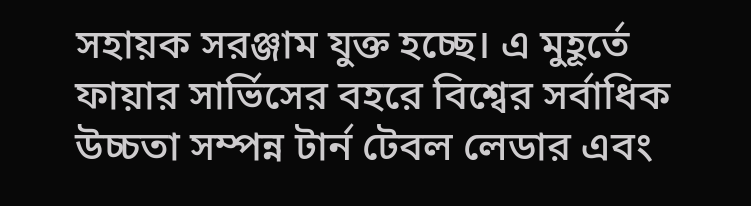সহায়ক সরঞ্জাম যুক্ত হচ্ছে। এ মুহূর্তে ফায়ার সার্ভিসের বহরে বিশ্বের সর্বাধিক উচ্চতা সম্পন্ন টার্ন টেবল লেডার এবং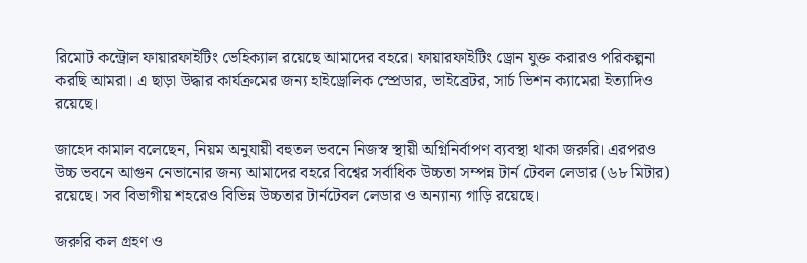রিমোট কন্ট্রোল ফায়ারফাইটিং ভেহিক্যাল রয়েছে আমাদের বহরে। ফায়ারফাইটিং ড্রোন যুক্ত করারও পরিকল্পনা করছি আমরা। এ ছাড়া উদ্ধার কার্যক্রমের জন্য হাইড্রোলিক স্প্রেডার, ভাইব্রেটর, সার্চ ভিশন ক্যামেরা ইত্যাদিও রয়েছে।

জাহেদ কামাল বলেছেন, নিয়ম অনুযায়ী বহুতল ভবনে নিজস্ব স্থায়ী অগ্নিনির্বাপণ ব্যবস্থা থাকা জরুরি। এরপরও উচ্চ ভবনে আগুন নেভানোর জন্য আমাদের বহরে বিশ্বের সর্বাধিক উচ্চতা সম্পন্ন টার্ন টেবল লেডার (৬৮ মিটার) রয়েছে। সব বিভাগীয় শহরেও বিভিন্ন উচ্চতার টার্নটেবল লেডার ও অন্যান্য গাড়ি রয়েছে।

জরুরি কল গ্রহণ ও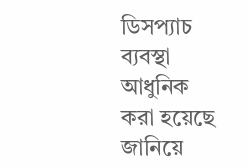ডিসপ্যাচ ব্যবস্থা আধুনিক করা হয়েছে জানিয়ে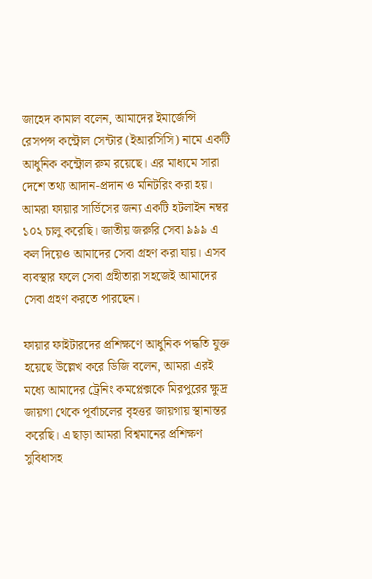জাহেদ কামাল বলেন, আমাদের ইমার্জেন্সি রেসপন্স কন্ট্রোল সেন্টার (ইআরসিসি) নামে একটি আধুনিক কন্ট্রোল রুম রয়েছে। এর মাধ্যমে সারা দেশে তথ্য আদান-প্রদান ও মনিটরিং করা হয়। আমরা ফায়ার সার্ভিসের জন্য একটি হটলাইন নম্বর ১০২ চালু করেছি। জাতীয় জরুরি সেবা ৯৯৯ এ কল দিয়েও আমাদের সেবা গ্রহণ করা যায়। এসব ব্যবস্থার ফলে সেবা গ্রহীতারা সহজেই আমাদের সেবা গ্রহণ করতে পারছেন।

ফায়ার ফাইটারদের প্রশিক্ষণে আধুনিক পদ্ধতি যুক্ত হয়েছে উল্লেখ করে ডিজি বলেন, আমরা এরই মধ্যে আমাদের ট্রেনিং কমপ্লেক্সকে মিরপুরের ক্ষুদ্র জায়গা থেকে পূর্বাচলের বৃহত্তর জায়গায় স্থানান্তর করেছি। এ ছাড়া আমরা বিশ্বমানের প্রশিক্ষণ সুবিধাসহ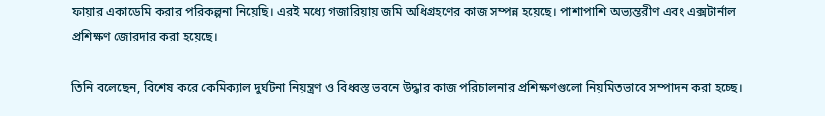ফায়ার একাডেমি করার পরিকল্পনা নিয়েছি। এরই মধ্যে গজারিয়ায় জমি অধিগ্রহণের কাজ সম্পন্ন হয়েছে। পাশাপাশি অভ্যন্তরীণ এবং এক্সটার্নাল প্রশিক্ষণ জোরদার করা হয়েছে।

তিনি বলেছেন, বিশেষ করে কেমিক্যাল দুর্ঘটনা নিয়ন্ত্রণ ও বিধ্বস্ত ভবনে উদ্ধার কাজ পরিচালনার প্রশিক্ষণগুলো নিয়মিতভাবে সম্পাদন করা হচ্ছে।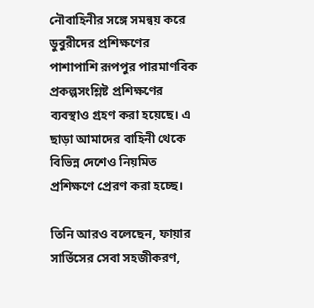নৌবাহিনীর সঙ্গে সমন্বয় করে ডুবুরীদের প্রশিক্ষণের পাশাপাশি রূপপুর পারমাণবিক প্রকল্পসংশ্লিষ্ট প্রশিক্ষণের ব্যবস্থাও গ্রহণ করা হয়েছে। এ ছাড়া আমাদের বাহিনী থেকে বিভিন্ন দেশেও নিয়মিত প্রশিক্ষণে প্রেরণ করা হচ্ছে।

তিনি আরও বলেছেন, ফায়ার সার্ভিসের সেবা সহজীকরণ,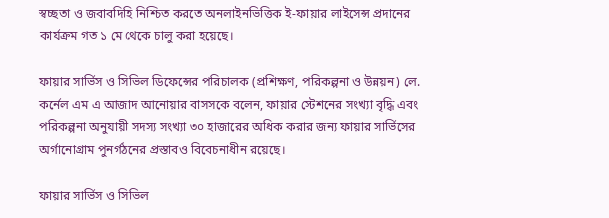স্বচ্ছতা ও জবাবদিহি নিশ্চিত করতে অনলাইনভিত্তিক ই-ফায়ার লাইসেন্স প্রদানের কার্যক্রম গত ১ মে থেকে চালু করা হয়েছে।

ফায়ার সার্ভিস ও সিভিল ডিফেন্সের পরিচালক (প্রশিক্ষণ, পরিকল্পনা ও উন্নয়ন) লে. কর্নেল এম এ আজাদ আনোয়ার বাসসকে বলেন, ফায়ার স্টেশনের সংখ্যা বৃদ্ধি এবং পরিকল্পনা অনুযায়ী সদস্য সংখ্যা ৩০ হাজারের অধিক করার জন্য ফায়ার সার্ভিসের অর্গানোগ্রাম পুনর্গঠনের প্রস্তাবও বিবেচনাধীন রয়েছে।

ফায়ার সার্ভিস ও সিভিল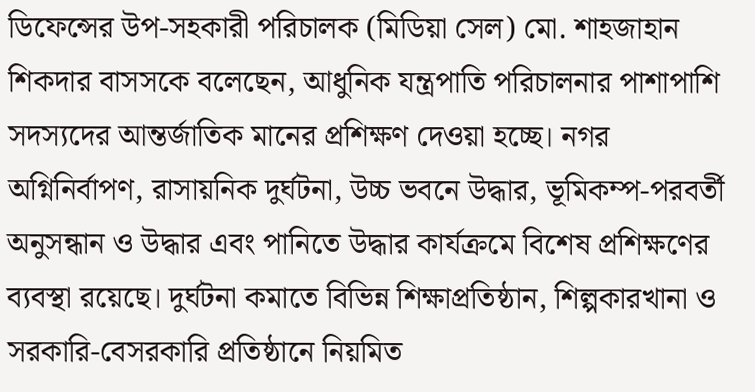ডিফেন্সের উপ-সহকারী পরিচালক (মিডিয়া সেল) মো. শাহজাহান শিকদার বাসসকে বলেছেন, আধুনিক যন্ত্রপাতি পরিচালনার পাশাপাশি সদস্যদের আন্তর্জাতিক মানের প্রশিক্ষণ দেওয়া হচ্ছে। নগর অগ্নিনির্বাপণ, রাসায়নিক দুর্ঘটনা, উচ্চ ভবনে উদ্ধার, ভূমিকম্প-পরবর্তী অনুসন্ধান ও উদ্ধার এবং পানিতে উদ্ধার কার্যক্রমে বিশেষ প্রশিক্ষণের ব্যবস্থা রয়েছে। দুর্ঘটনা কমাতে বিভিন্ন শিক্ষাপ্রতিষ্ঠান, শিল্পকারখানা ও সরকারি-বেসরকারি প্রতিষ্ঠানে নিয়মিত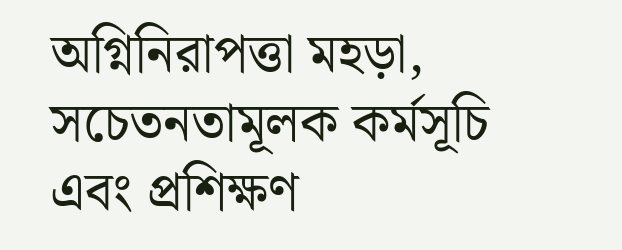অগ্নিনিরাপত্তা মহড়া, সচেতনতামূলক কর্মসূচি এবং প্রশিক্ষণ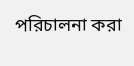পরিচালনা করা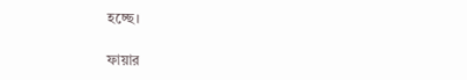হচ্ছে।

ফায়ার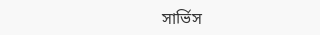সার্ভিস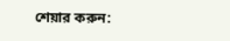শেয়ার করুন: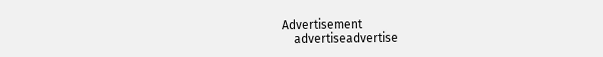Advertisement
    advertiseadvertise